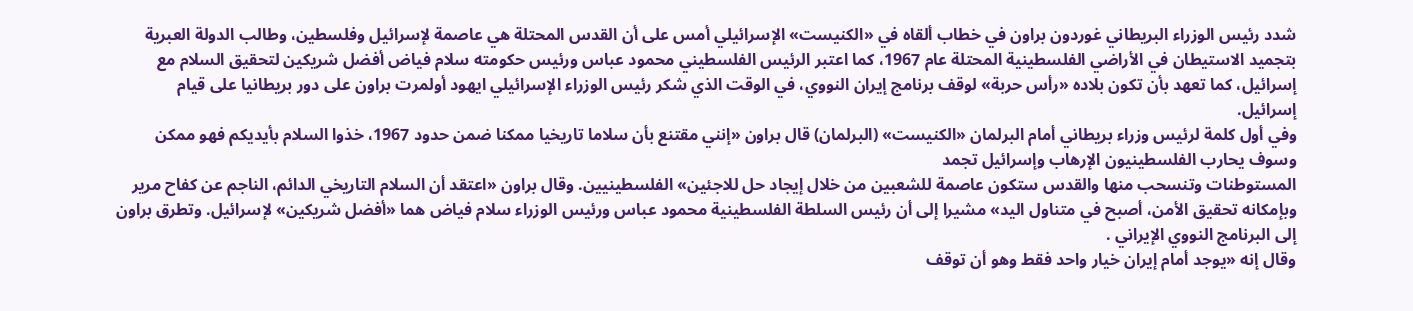شدد رئيس الوزراء البريطاني غوردون براون في خطاب ألقاه في «الكنيست» الإسرائيلي أمس على أن القدس المحتلة هي عاصمة لإسرائيل وفلسطين، وطالب الدولة العبرية بتجميد الاستيطان في الأراضي الفلسطينية المحتلة عام 1967، كما اعتبر الرئيس الفلسطيني محمود عباس ورئيس حكومته سلام فياض أفضل شريكين لتحقيق السلام مع إسرائيل، كما تعهد بأن تكون بلاده «رأس حربة» لوقف برنامج إيران النووي، في الوقت الذي شكر رئيس الوزراء الإسرائيلي ايهود أولمرت براون على دور بريطانيا على قيام إسرائيل.
وفي أول كلمة لرئيس وزراء بريطاني أمام البرلمان «الكنيست» (البرلمان) قال براون «إنني مقتنع بأن سلاما تاريخيا ممكنا ضمن حدود 1967، خذوا السلام بأيديكم فهو ممكن وسوف يحارب الفلسطينيون الإرهاب وإسرائيل تجمد
المستوطنات وتنسحب منها والقدس ستكون عاصمة للشعبين من خلال إيجاد حل للاجئين» الفلسطينيين. وقال براون «اعتقد أن السلام التاريخي الدائم، الناجم عن كفاح مرير وبإمكانه تحقيق الأمن، أصبح في متناول اليد» مشيرا إلى أن رئيس السلطة الفلسطينية محمود عباس ورئيس الوزراء سلام فياض هما «أفضل شريكين» لإسرائيل. وتطرق براون إلى البرنامج النووي الإيراني .
وقال إنه «يوجد أمام إيران خيار واحد فقط وهو أن توقف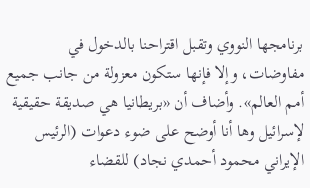برنامجها النووي وتقبل اقتراحنا بالدخول في مفاوضات، وإلا فإنها ستكون معزولة من جانب جميع أمم العالم». وأضاف أن «بريطانيا هي صديقة حقيقية لإسرائيل وها أنا أوضح على ضوء دعوات (الرئيس الإيراني محمود أحمدي نجاد) للقضاء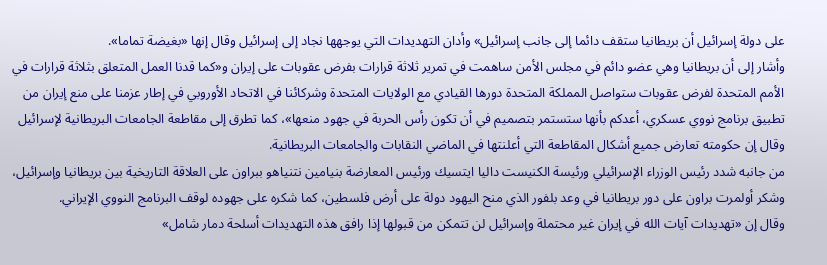على دولة إسرائيل أن بريطانيا ستقف دائما إلى جانب إسرائيل» وأدان التهديدات التي يوجهها نجاد إلى إسرائيل وقال إنها «بغيضة تماما».
وأشار إلى أن بريطانيا وهي عضو دائم في مجلس الأمن ساهمت في تمرير ثلاثة قرارات بفرض عقوبات على إيران و«كما قدنا العمل المتعلق بثلاثة قرارات في الأمم المتحدة لفرض عقوبات ستواصل المملكة المتحدة دورها القيادي مع الولايات المتحدة وشركائنا في الاتحاد الأوروبي في إطار عزمنا على منع إيران من تطبيق برنامج نووي عسكري، أعدكم بأنها ستستمر بتصميم في أن تكون رأس الحربة في جهود منعها»، كما تطرق إلى مقاطعة الجامعات البريطانية لإسرائيل وقال إن حكومته تعارض جميع أشكال المقاطعة التي أعلنتها في الماضي النقابات والجامعات البريطانية.
من جانبه شدد رئيس الوزراء الإسرائيلي ورئيسة الكنيست داليا ايتسيك ورئيس المعارضة بنيامين نتنياهو ببراون على العلاقة التاريخية بين بريطانيا وإسرائيل، وشكر أولمرت براون على دور بريطانيا في وعد بلفور الذي منح اليهود دولة على أرض فلسطين، كما شكره على جهوده لوقف البرنامج النووي الإيراني.
وقال إن «تهديدات آيات الله في إيران غير محتملة وإسرائيل لن تتمكن من قبولها إذا رافق هذه التهديدات أسلحة دمار شامل»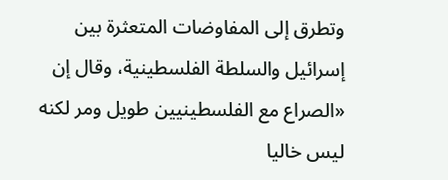وتطرق إلى المفاوضات المتعثرة بين إسرائيل والسلطة الفلسطينية، وقال إن «الصراع مع الفلسطينيين طويل ومر لكنه ليس خاليا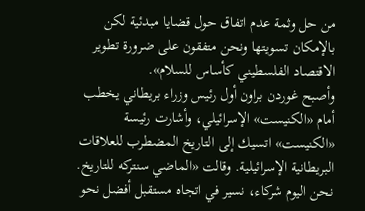من حل وثمة عدم اتفاق حول قضايا مبدئية لكن بالإمكان تسويتها ونحن متفقون على ضرورة تطوير الاقتصاد الفلسطيني كأساس للسلام».
وأصبح غوردن براون أول رئيس وزراء بريطاني يخطب أمام «الكنيست» الإسرائيلي، وأشارت رئيسة «الكنيست» اتسيك إلى التاريخ المضطرب للعلاقات البريطانية الإسرائيلية. وقالت «الماضي سنتركه للتاريخ. نحن اليوم شركاء، نسير في اتجاه مستقبل أفضل نحو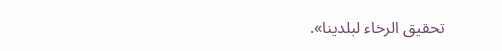تحقيق الرخاء لبلدينا».